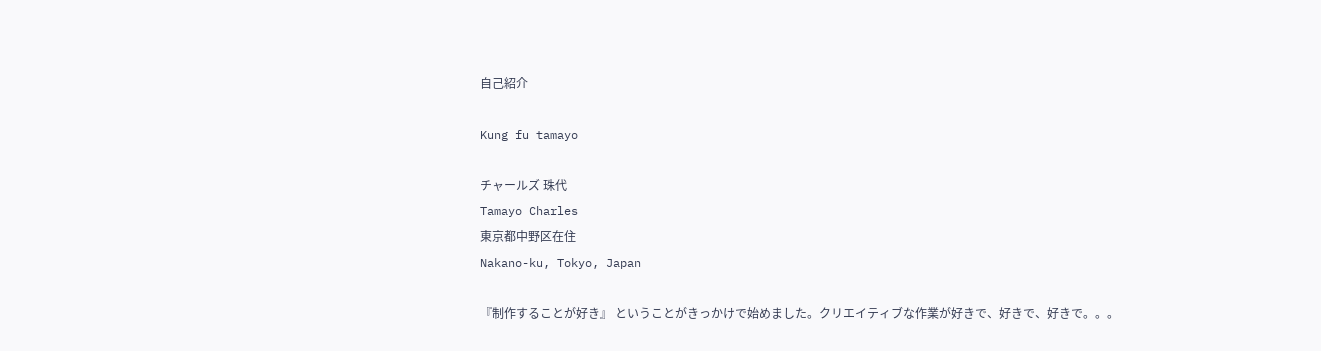自己紹介

Kung fu tamayo

チャールズ 珠代
Tamayo Charles
東京都中野区在住
Nakano-ku, Tokyo, Japan

『制作することが好き』 ということがきっかけで始めました。クリエイティブな作業が好きで、好きで、好きで。。。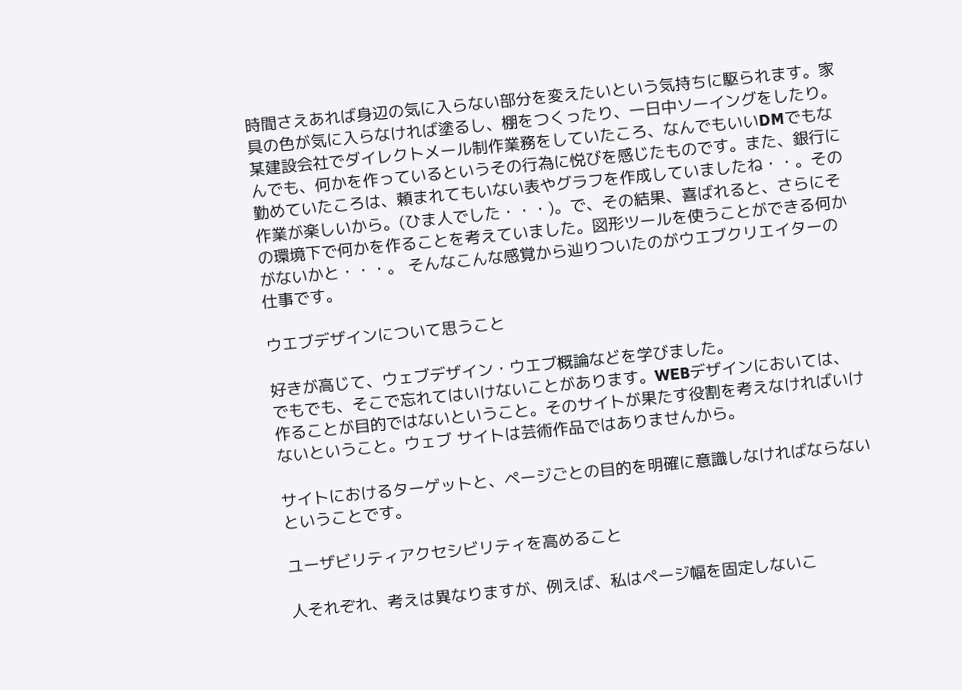時間さえあれば身辺の気に入らない部分を変えたいという気持ちに駆られます。家具の色が気に入らなければ塗るし、棚をつくったり、一日中ソーイングをしたり。
某建設会社でダイレクトメール制作業務をしていたころ、なんでもいいDMでもなんでも、何かを作っているというその行為に悦びを感じたものです。また、銀行に勤めていたころは、頼まれてもいない表やグラフを作成していましたね・・。その作業が楽しいから。(ひま人でした・・・)。で、その結果、喜ばれると、さらにその環境下で何かを作ることを考えていました。図形ツールを使うことができる何かがないかと・・・。 そんなこんな感覚から辿りついたのがウエブクリエイターの仕事です。

ウエブデザインについて思うこと

好きが高じて、ウェブデザイン・ウエブ概論などを学びました。
でもでも、そこで忘れてはいけないことがあります。WEBデザインにおいては、作ることが目的ではないということ。そのサイトが果たす役割を考えなければいけないということ。ウェブ サイトは芸術作品ではありませんから。

サイトにおけるターゲットと、ページごとの目的を明確に意識しなければならないということです。

ユーザビリティアクセシビリティを高めること

人それぞれ、考えは異なりますが、例えば、私はページ幅を固定しないこ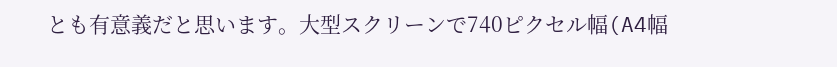とも有意義だと思います。大型スクリーンで740ピクセル幅(A4幅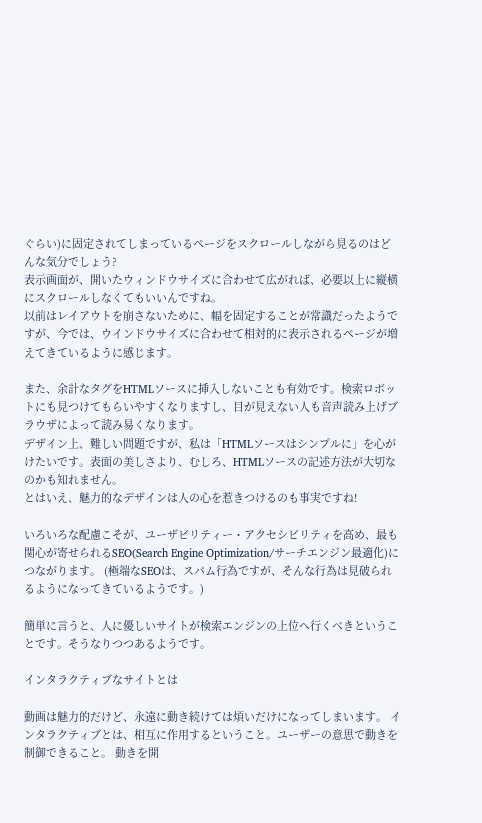ぐらい)に固定されてしまっているページをスクロールしながら見るのはどんな気分でしょう?
表示画面が、開いたウィンドウサイズに合わせて広がれば、必要以上に縦横にスクロールしなくてもいいんですね。
以前はレイアウトを崩さないために、幅を固定することが常識だったようですが、今では、ウインドウサイズに合わせて相対的に表示されるページが増えてきているように感じます。

また、余計なタグをHTMLソースに挿入しないことも有効です。検索ロボットにも見つけてもらいやすくなりますし、目が見えない人も音声読み上げブラウザによって読み易くなります。
デザイン上、難しい問題ですが、私は「HTMLソースはシンプルに」を心がけたいです。表面の美しさより、むしろ、HTMLソースの記述方法が大切なのかも知れません。
とはいえ、魅力的なデザインは人の心を惹きつけるのも事実ですね!

いろいろな配慮こそが、ユーザビリティー・アクセシビリティを高め、最も関心が寄せられるSEO(Search Engine Optimization/サーチエンジン最適化)につながります。 (極端なSEOは、スパム行為ですが、そんな行為は見破られるようになってきているようです。)

簡単に言うと、人に優しいサイトが検索エンジンの上位へ行くべきということです。そうなりつつあるようです。

インタラクティブなサイトとは

動画は魅力的だけど、永遠に動き続けては煩いだけになってしまいます。 インタラクティブとは、相互に作用するということ。ユーザーの意思で動きを制御できること。 動きを開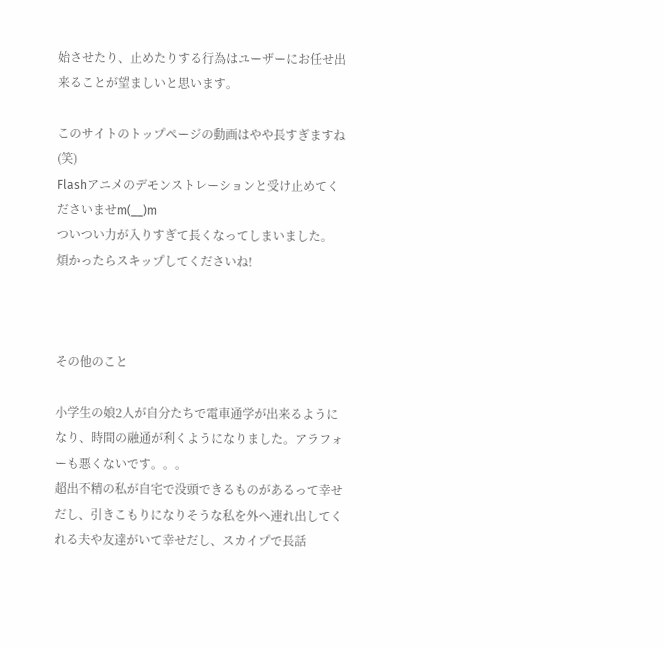始させたり、止めたりする行為はユーザーにお任せ出来ることが望ましいと思います。

このサイトのトップページの動画はやや長すぎますね(笑)
Flashアニメのデモンストレーションと受け止めてくださいませm(__)m
ついつい力が入りすぎて長くなってしまいました。
煩かったらスキップしてくださいね!



その他のこと

小学生の娘2人が自分たちで電車通学が出来るようになり、時間の融通が利くようになりました。アラフォーも悪くないです。。。
超出不精の私が自宅で没頭できるものがあるって幸せだし、引きこもりになりそうな私を外へ連れ出してくれる夫や友達がいて幸せだし、スカイプで長話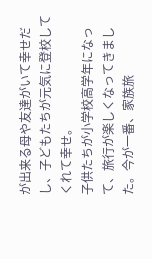が出来る母や友達がいて幸せだし、子どもたちが元気に登校してくれて幸せ。
子供たちが小学校高学年になって、旅行が楽しくなってきました。今が一番、家族旅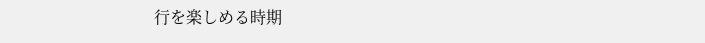行を楽しめる時期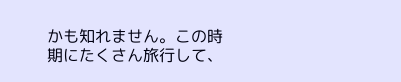かも知れません。この時期にたくさん旅行して、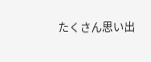たくさん思い出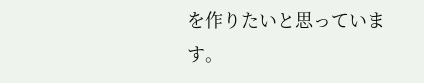を作りたいと思っています。